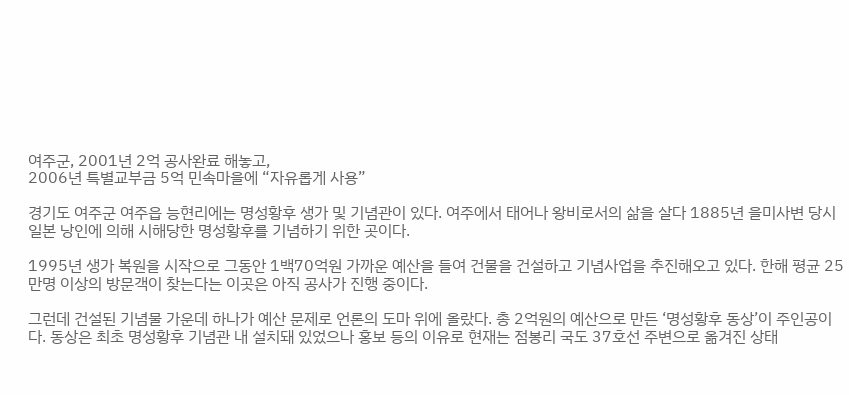여주군, 2001년 2억 공사완료 해놓고,
2006년 특별교부금 5억 민속마을에 “자유롭게 사용”

경기도 여주군 여주읍 능현리에는 명성황후 생가 및 기념관이 있다. 여주에서 태어나 왕비로서의 삶을 살다 1885년 을미사변 당시 일본 낭인에 의해 시해당한 명성황후를 기념하기 위한 곳이다.

1995년 생가 복원을 시작으로 그동안 1백70억원 가까운 예산을 들여 건물을 건설하고 기념사업을 추진해오고 있다. 한해 평균 25만명 이상의 방문객이 찾는다는 이곳은 아직 공사가 진행 중이다.

그런데 건설된 기념물 가운데 하나가 예산 문제로 언론의 도마 위에 올랐다. 총 2억원의 예산으로 만든 ‘명성황후 동상’이 주인공이다. 동상은 최초 명성황후 기념관 내 설치돼 있었으나 홍보 등의 이유로 현재는 점봉리 국도 37호선 주변으로 옮겨진 상태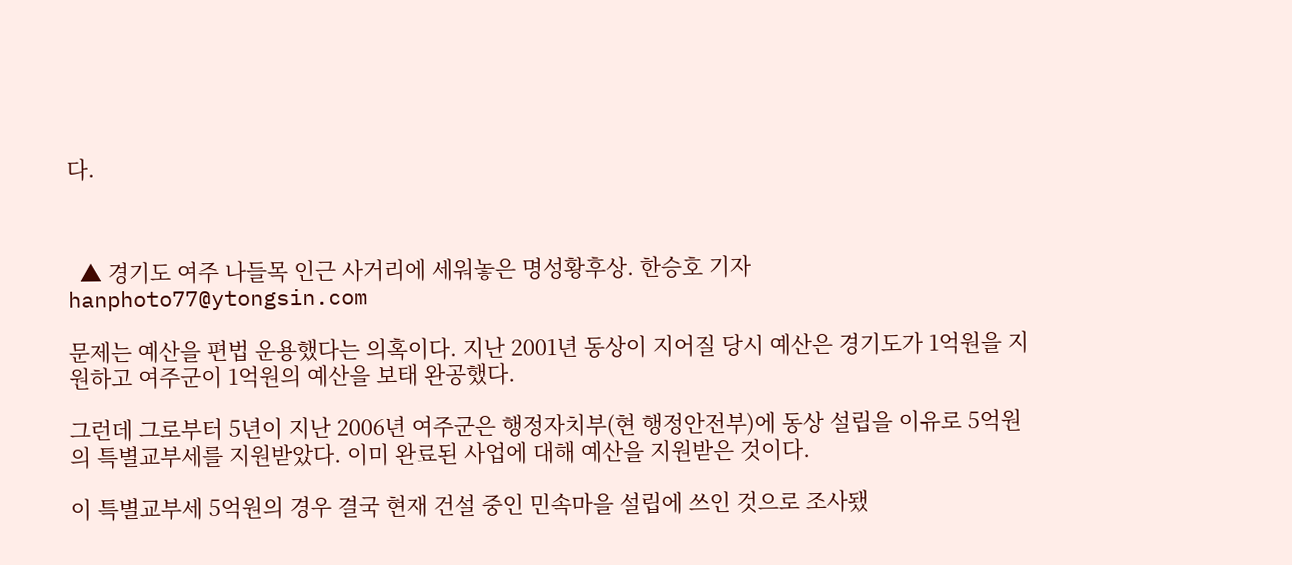다.



  ▲ 경기도 여주 나들목 인근 사거리에 세워놓은 명성황후상. 한승호 기자 hanphoto77@ytongsin.com

문제는 예산을 편법 운용했다는 의혹이다. 지난 2001년 동상이 지어질 당시 예산은 경기도가 1억원을 지원하고 여주군이 1억원의 예산을 보태 완공했다.

그런데 그로부터 5년이 지난 2006년 여주군은 행정자치부(현 행정안전부)에 동상 설립을 이유로 5억원의 특별교부세를 지원받았다. 이미 완료된 사업에 대해 예산을 지원받은 것이다.

이 특별교부세 5억원의 경우 결국 현재 건설 중인 민속마을 설립에 쓰인 것으로 조사됐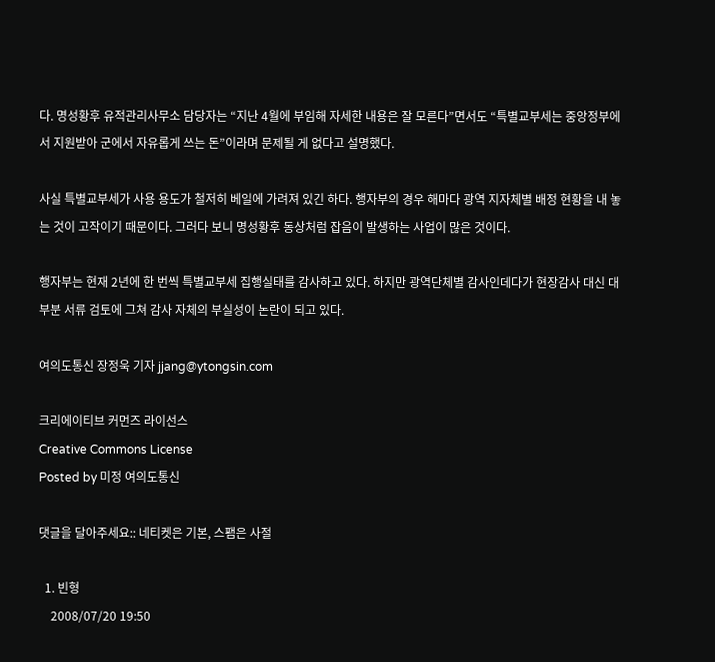다. 명성황후 유적관리사무소 담당자는 “지난 4월에 부임해 자세한 내용은 잘 모른다”면서도 “특별교부세는 중앙정부에서 지원받아 군에서 자유롭게 쓰는 돈”이라며 문제될 게 없다고 설명했다.

사실 특별교부세가 사용 용도가 철저히 베일에 가려져 있긴 하다. 행자부의 경우 해마다 광역 지자체별 배정 현황을 내 놓는 것이 고작이기 때문이다. 그러다 보니 명성황후 동상처럼 잡음이 발생하는 사업이 많은 것이다.

행자부는 현재 2년에 한 번씩 특별교부세 집행실태를 감사하고 있다. 하지만 광역단체별 감사인데다가 현장감사 대신 대부분 서류 검토에 그쳐 감사 자체의 부실성이 논란이 되고 있다.

여의도통신 장정욱 기자 jjang@ytongsin.com

크리에이티브 커먼즈 라이선스
Creative Commons License
Posted by 미정 여의도통신

댓글을 달아주세요:: 네티켓은 기본, 스팸은 사절

  1. 빈형
    2008/07/20 19:50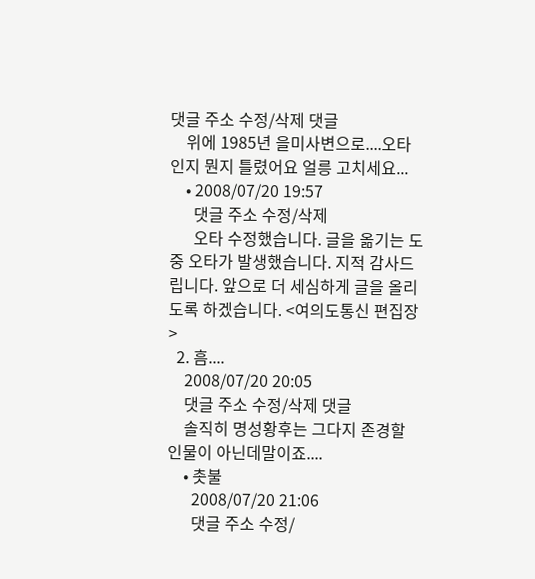댓글 주소 수정/삭제 댓글
    위에 1985년 을미사변으로....오타인지 뭔지 틀렸어요 얼릉 고치세요...
    • 2008/07/20 19:57
      댓글 주소 수정/삭제
      오타 수정했습니다. 글을 옮기는 도중 오타가 발생했습니다. 지적 감사드립니다. 앞으로 더 세심하게 글을 올리도록 하겠습니다. <여의도통신 편집장>
  2. 흠....
    2008/07/20 20:05
    댓글 주소 수정/삭제 댓글
    솔직히 명성황후는 그다지 존경할 인물이 아닌데말이죠....
    • 촛불
      2008/07/20 21:06
      댓글 주소 수정/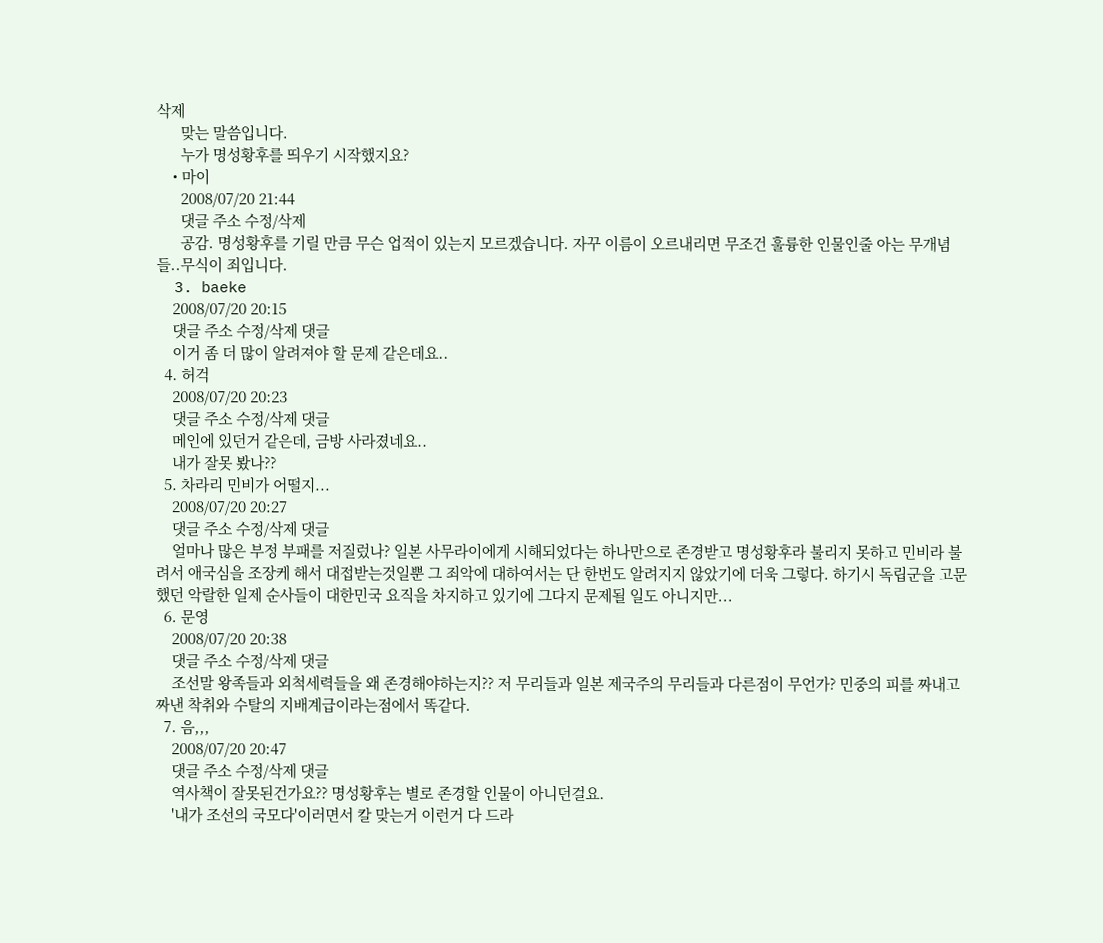삭제
      맞는 말씀입니다.
      누가 명성황후를 띄우기 시작했지요?
    • 마이
      2008/07/20 21:44
      댓글 주소 수정/삭제
      공감. 명성황후를 기릴 만큼 무슨 업적이 있는지 모르겠습니다. 자꾸 이름이 오르내리면 무조건 훌륭한 인물인줄 아는 무개념들..무식이 죄입니다.
  3. baeke
    2008/07/20 20:15
    댓글 주소 수정/삭제 댓글
    이거 좀 더 많이 알려져야 할 문제 같은데요..
  4. 허걱
    2008/07/20 20:23
    댓글 주소 수정/삭제 댓글
    메인에 있던거 같은데, 금방 사라졌네요..
    내가 잘못 봤나??
  5. 차라리 민비가 어떨지...
    2008/07/20 20:27
    댓글 주소 수정/삭제 댓글
    얼마나 많은 부정 부패를 저질렀나? 일본 사무라이에게 시해되었다는 하나만으로 존경받고 명성황후라 불리지 못하고 민비라 불려서 애국심을 조장케 해서 대접받는것일뿐 그 죄악에 대하여서는 단 한번도 알려지지 않았기에 더욱 그렇다. 하기시 독립군을 고문했던 악랄한 일제 순사들이 대한민국 요직을 차지하고 있기에 그다지 문제될 일도 아니지만...
  6. 문영
    2008/07/20 20:38
    댓글 주소 수정/삭제 댓글
    조선말 왕족들과 외척세력들을 왜 존경해야하는지?? 저 무리들과 일본 제국주의 무리들과 다른점이 무언가? 민중의 피를 짜내고 짜낸 착취와 수탈의 지배계급이라는점에서 똑같다.
  7. 음,,,
    2008/07/20 20:47
    댓글 주소 수정/삭제 댓글
    역사책이 잘못된건가요?? 명성황후는 별로 존경할 인물이 아니던걸요.
    '내가 조선의 국모다'이러면서 칼 맞는거 이런거 다 드라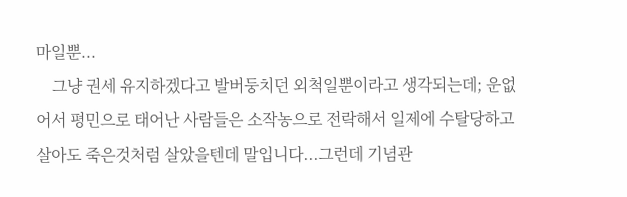마일뿐...
    그냥 권세 유지하겠다고 발버둥치던 외척일뿐이라고 생각되는데; 운없어서 평민으로 태어난 사람들은 소작농으로 전락해서 일제에 수탈당하고 살아도 죽은것처럼 살았을텐데 말입니다...그런데 기념관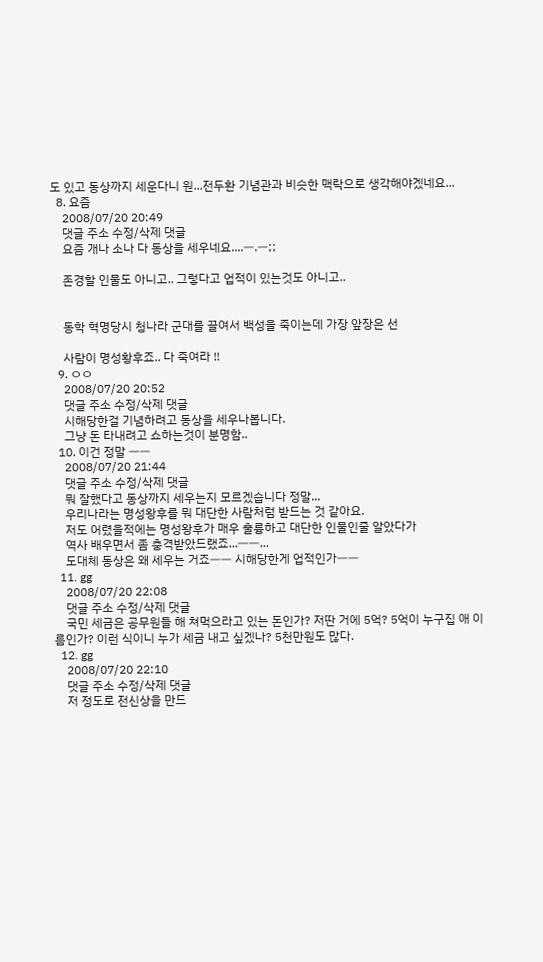도 있고 동상까지 세운다니 원...전두환 기념관과 비슷한 맥락으로 생각해야겠네요...
  8. 요즘
    2008/07/20 20:49
    댓글 주소 수정/삭제 댓글
    요즘 개나 소나 다 동상을 세우네요....ㅡ.ㅡ;;

    존경할 인물도 아니고.. 그렇다고 업적이 있는것도 아니고..


    동학 혁명당시 청나라 군대를 끌여서 백성을 죽이는데 가장 앞장은 선

    사람이 명성황후죠.. 다 죽여라 !!
  9. ㅇㅇ
    2008/07/20 20:52
    댓글 주소 수정/삭제 댓글
    시해당한걸 기념하려고 동상을 세우나봅니다.
    그냥 돈 타내려고 쇼하는것이 분명함..
  10. 이건 정말 ㅡㅡ
    2008/07/20 21:44
    댓글 주소 수정/삭제 댓글
    뭐 잘했다고 동상까지 세우는지 모르겠습니다 정말...
    우리나라는 명성왕후를 뭐 대단한 사람처럼 받드는 것 같아요.
    저도 어렸을적에는 명성왕후가 매우 훌륭하고 대단한 인물인줄 알았다가
    역사 배우면서 좀 충격받았드랬죠...ㅡㅡ...
    도대체 동상은 왜 세우는 거죠ㅡㅡ 시해당한게 업적인가ㅡㅡ
  11. gg
    2008/07/20 22:08
    댓글 주소 수정/삭제 댓글
    국민 세금은 공무원들 해 쳐먹으라고 있는 돈인가? 저딴 거에 5억? 5억이 누구집 애 이름인가? 이런 식이니 누가 세금 내고 싶겠나? 5천만원도 많다.
  12. gg
    2008/07/20 22:10
    댓글 주소 수정/삭제 댓글
    저 정도로 전신상을 만드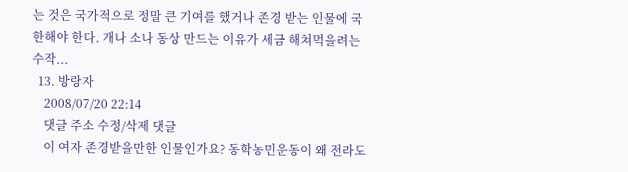는 것은 국가적으로 정말 큰 기여를 했거나 존경 받는 인물에 국한해야 한다. 개나 소나 동상 만드는 이유가 세금 해쳐먹을려는 수작...
  13. 방랑자
    2008/07/20 22:14
    댓글 주소 수정/삭제 댓글
    이 여자 존경받을만한 인물인가요? 동학농민운동이 왜 전라도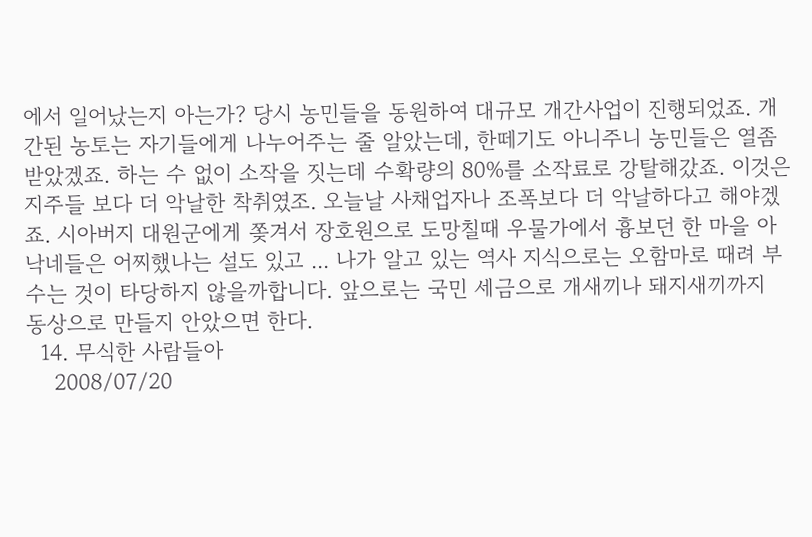에서 일어났는지 아는가? 당시 농민들을 동원하여 대규모 개간사업이 진행되었죠. 개간된 농토는 자기들에게 나누어주는 줄 알았는데, 한떼기도 아니주니 농민들은 열좀 받았겠죠. 하는 수 없이 소작을 짓는데 수확량의 80%를 소작료로 강탈해갔죠. 이것은 지주들 보다 더 악날한 착취였조. 오늘날 사채업자나 조폭보다 더 악날하다고 해야겠죠. 시아버지 대원군에게 쫒겨서 장호원으로 도망칠때 우물가에서 흉보던 한 마을 아낙네들은 어찌했나는 설도 있고 ... 나가 알고 있는 역사 지식으로는 오함마로 때려 부수는 것이 타당하지 않을까합니다. 앞으로는 국민 세금으로 개새끼나 돼지새끼까지 동상으로 만들지 안았으면 한다.
  14. 무식한 사람들아
    2008/07/20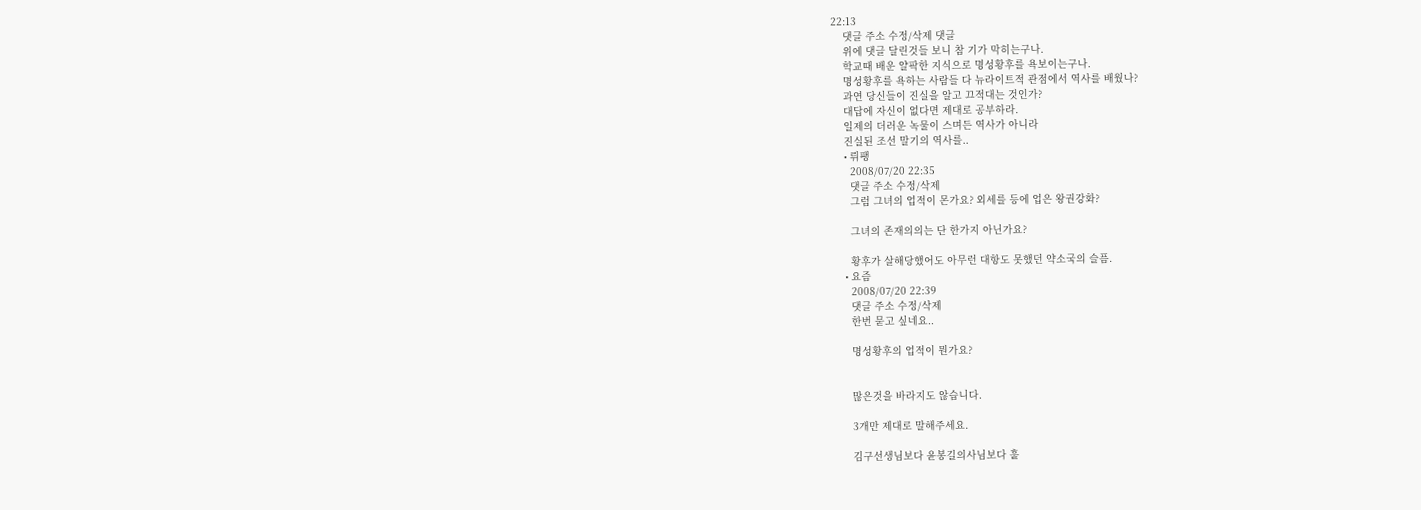22:13
    댓글 주소 수정/삭제 댓글
    위에 댓글 달린것들 보니 참 기가 막히는구나.
    학교때 배운 얄팍한 지식으로 명성황후를 욕보이는구나.
    명성황후를 욕하는 사람들 다 뉴라이트적 관점에서 역사를 배웠나?
    과연 당신들이 진실을 알고 끄적대는 것인가?
    대답에 자신이 없다면 제대로 공부하라.
    일제의 더러운 녹물이 스며든 역사가 아니라
    진실된 조선 말기의 역사를..
    • 뤼팽
      2008/07/20 22:35
      댓글 주소 수정/삭제
      그럼 그녀의 업적이 몬가요? 외세를 등에 업은 왕권강화?

      그녀의 존재의의는 단 한가지 아닌가요?

      황후가 살해당했어도 아무런 대항도 못했던 약소국의 슬픔.
    • 요즘
      2008/07/20 22:39
      댓글 주소 수정/삭제
      한번 묻고 싶네요..

      명성황후의 업적이 뭔가요?


      많은것을 바라지도 않습니다.

      3개만 제대로 말해주세요.

      김구선생님보다 윤봉길의사님보다 훌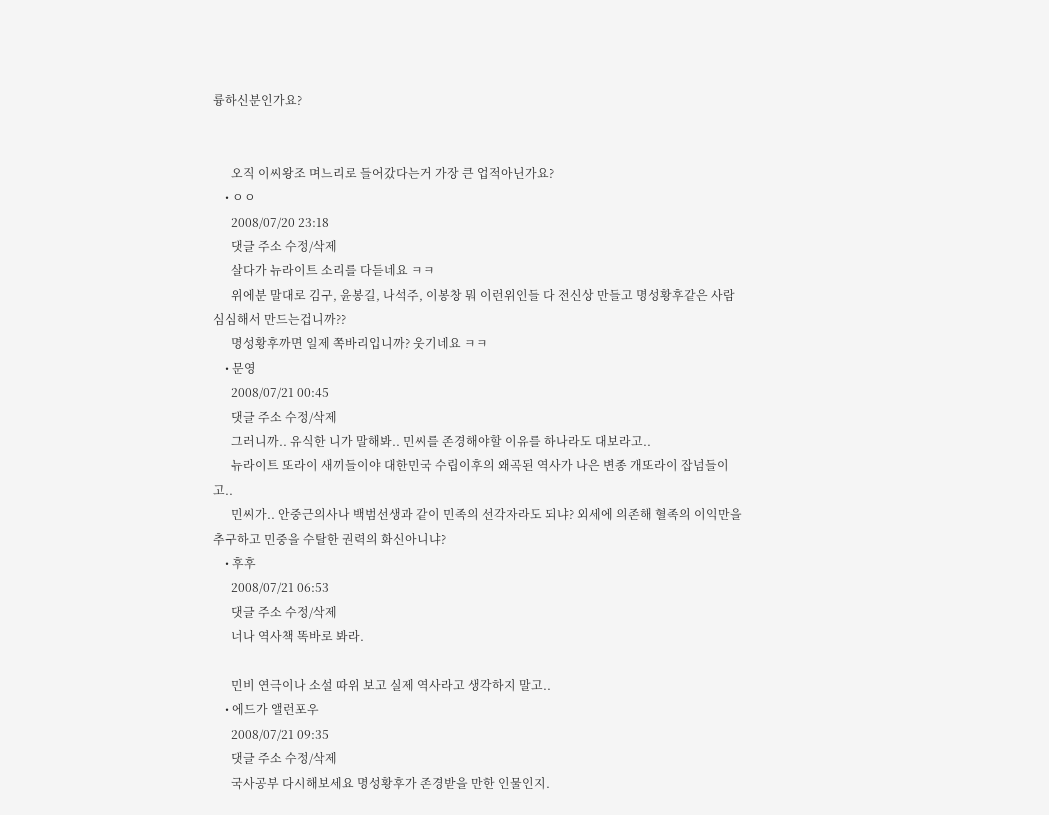륭하신분인가요?


      오직 이씨왕조 며느리로 들어갔다는거 가장 큰 업적아닌가요?
    • ㅇㅇ
      2008/07/20 23:18
      댓글 주소 수정/삭제
      살다가 뉴라이트 소리를 다듣네요 ㅋㅋ
      위에분 말대로 김구, 윤봉길, 나석주, 이봉창 뭐 이런위인들 다 전신상 만들고 명성황후같은 사람 심심해서 만드는겁니까??
      명성황후까면 일제 쪽바리입니까? 웃기네요 ㅋㅋ
    • 문영
      2008/07/21 00:45
      댓글 주소 수정/삭제
      그러니까.. 유식한 니가 말해봐.. 민씨를 존경해야할 이유를 하나라도 대보라고..
      뉴라이트 또라이 새끼들이야 대한민국 수립이후의 왜곡된 역사가 나은 변종 개또라이 잡넘들이고..
      민씨가.. 안중근의사나 백범선생과 같이 민족의 선각자라도 되냐? 외세에 의존해 혈족의 이익만을 추구하고 민중을 수탈한 권력의 화신아니냐?
    • 후후
      2008/07/21 06:53
      댓글 주소 수정/삭제
      너나 역사책 똑바로 봐라.

      민비 연극이나 소설 따위 보고 실제 역사라고 생각하지 말고..
    • 에드가 앨런포우
      2008/07/21 09:35
      댓글 주소 수정/삭제
      국사공부 다시해보세요 명성황후가 존경받을 만한 인물인지.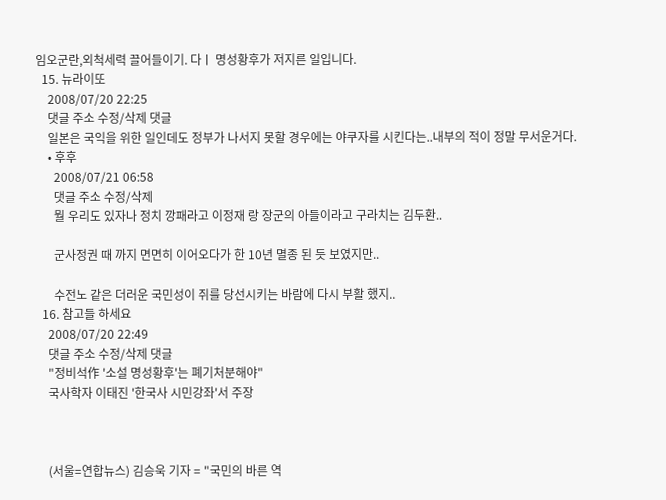임오군란,외척세력 끌어들이기. 다ㅣ 명성황후가 저지른 일입니다.
  15. 뉴라이또
    2008/07/20 22:25
    댓글 주소 수정/삭제 댓글
    일본은 국익을 위한 일인데도 정부가 나서지 못할 경우에는 야쿠자를 시킨다는..내부의 적이 정말 무서운거다.
    • 후후
      2008/07/21 06:58
      댓글 주소 수정/삭제
      뭘 우리도 있자나 정치 깡패라고 이정재 랑 장군의 아들이라고 구라치는 김두환..

      군사정권 때 까지 면면히 이어오다가 한 10년 멸종 된 듯 보였지만..

      수전노 같은 더러운 국민성이 쥐를 당선시키는 바람에 다시 부활 했지..
  16. 참고들 하세요
    2008/07/20 22:49
    댓글 주소 수정/삭제 댓글
    "정비석作 '소설 명성황후'는 폐기처분해야"
    국사학자 이태진 '한국사 시민강좌'서 주장



    (서울=연합뉴스) 김승욱 기자 = "국민의 바른 역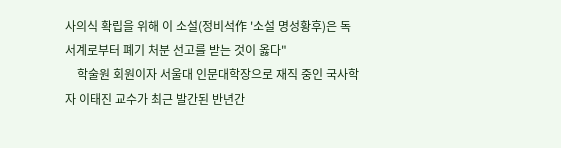사의식 확립을 위해 이 소설(정비석作 '소설 명성황후)은 독서계로부터 폐기 처분 선고를 받는 것이 옳다"
    학술원 회원이자 서울대 인문대학장으로 재직 중인 국사학자 이태진 교수가 최근 발간된 반년간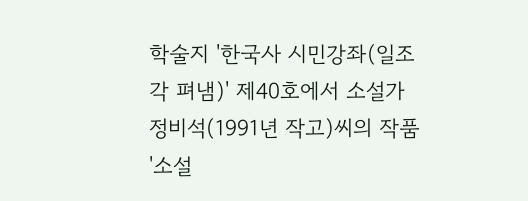학술지 '한국사 시민강좌(일조각 펴냄)' 제40호에서 소설가 정비석(1991년 작고)씨의 작품 '소설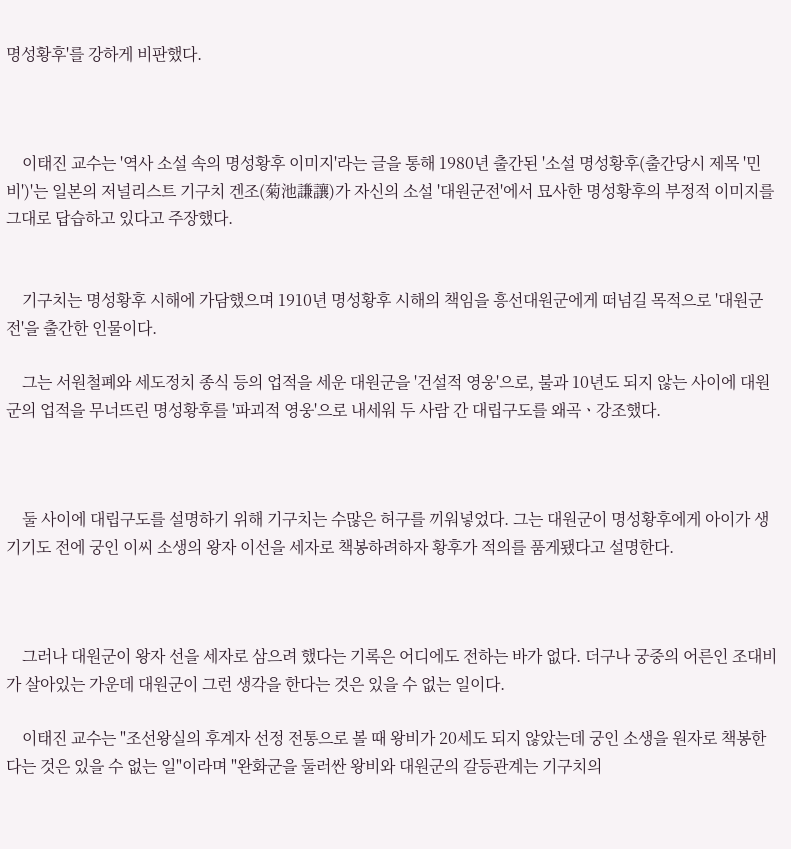명성황후'를 강하게 비판했다.



    이태진 교수는 '역사 소설 속의 명성황후 이미지'라는 글을 통해 1980년 출간된 '소설 명성황후(출간당시 제목 '민비')'는 일본의 저널리스트 기구치 겐조(菊池謙讓)가 자신의 소설 '대원군전'에서 묘사한 명성황후의 부정적 이미지를 그대로 답습하고 있다고 주장했다.


    기구치는 명성황후 시해에 가담했으며 1910년 명성황후 시해의 책임을 흥선대원군에게 떠넘길 목적으로 '대원군전'을 출간한 인물이다.

    그는 서원철폐와 세도정치 종식 등의 업적을 세운 대원군을 '건설적 영웅'으로, 불과 10년도 되지 않는 사이에 대원군의 업적을 무너뜨린 명성황후를 '파괴적 영웅'으로 내세워 두 사람 간 대립구도를 왜곡ㆍ강조했다.



    둘 사이에 대립구도를 설명하기 위해 기구치는 수많은 허구를 끼워넣었다. 그는 대원군이 명성황후에게 아이가 생기기도 전에 궁인 이씨 소생의 왕자 이선을 세자로 책봉하려하자 황후가 적의를 품게됐다고 설명한다.



    그러나 대원군이 왕자 선을 세자로 삼으려 했다는 기록은 어디에도 전하는 바가 없다. 더구나 궁중의 어른인 조대비가 살아있는 가운데 대원군이 그런 생각을 한다는 것은 있을 수 없는 일이다.

    이태진 교수는 "조선왕실의 후계자 선정 전통으로 볼 때 왕비가 20세도 되지 않았는데 궁인 소생을 원자로 책봉한다는 것은 있을 수 없는 일"이라며 "완화군을 둘러싼 왕비와 대원군의 갈등관계는 기구치의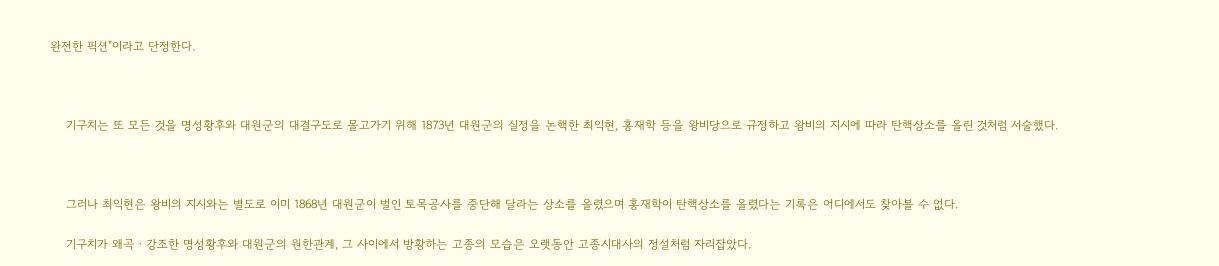완전한 픽션"이라고 단정한다.



    기구치는 또 모든 것을 명성황후와 대원군의 대결구도로 몰고가기 위해 1873년 대원군의 실정을 논핵한 최익현, 홍재학 등을 왕비당으로 규정하고 왕비의 지시에 따라 탄핵상소를 올린 것처럼 서술했다.



    그러나 최익현은 왕비의 지시와는 별도로 이미 1868년 대원군이 벌인 토목공사를 중단해 달라는 상소를 올렸으며 홍재학이 탄핵상소를 올렸다는 기록은 어디에서도 찾아볼 수 없다.

    기구치가 왜곡ㆍ강조한 명성황후와 대원군의 원한관계, 그 사이에서 방황하는 고종의 모습은 오랫동안 고종시대사의 정설처럼 자리잡았다.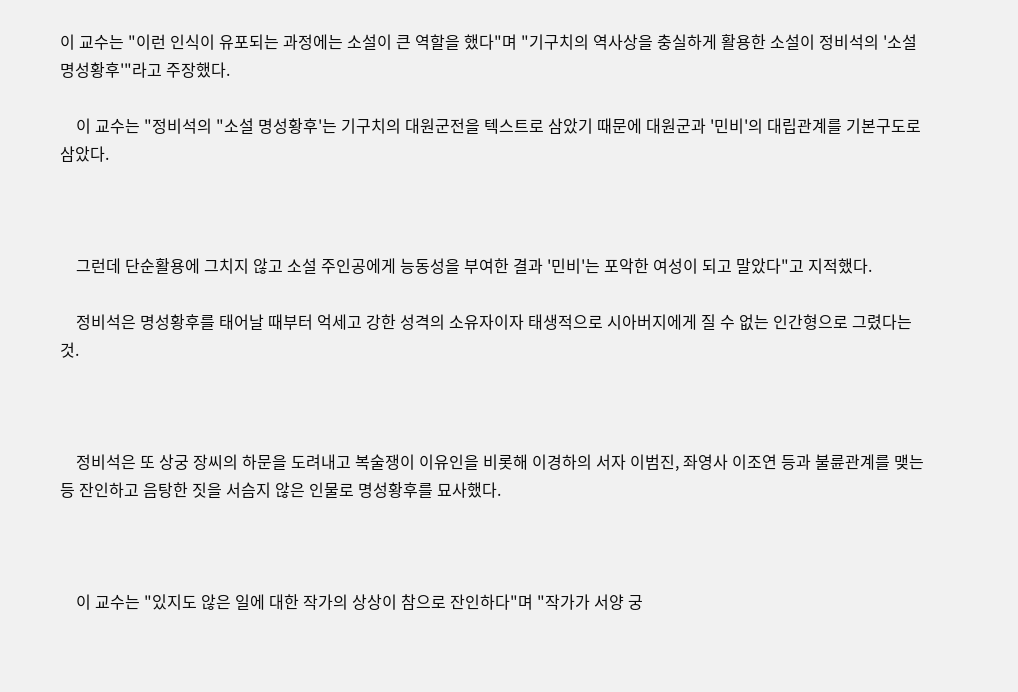이 교수는 "이런 인식이 유포되는 과정에는 소설이 큰 역할을 했다"며 "기구치의 역사상을 충실하게 활용한 소설이 정비석의 '소설 명성황후'"라고 주장했다.

    이 교수는 "정비석의 "소설 명성황후'는 기구치의 대원군전을 텍스트로 삼았기 때문에 대원군과 '민비'의 대립관계를 기본구도로 삼았다.



    그런데 단순활용에 그치지 않고 소설 주인공에게 능동성을 부여한 결과 '민비'는 포악한 여성이 되고 말았다"고 지적했다.

    정비석은 명성황후를 태어날 때부터 억세고 강한 성격의 소유자이자 태생적으로 시아버지에게 질 수 없는 인간형으로 그렸다는 것.



    정비석은 또 상궁 장씨의 하문을 도려내고 복술쟁이 이유인을 비롯해 이경하의 서자 이범진, 좌영사 이조연 등과 불륜관계를 맺는 등 잔인하고 음탕한 짓을 서슴지 않은 인물로 명성황후를 묘사했다.



    이 교수는 "있지도 않은 일에 대한 작가의 상상이 참으로 잔인하다"며 "작가가 서양 궁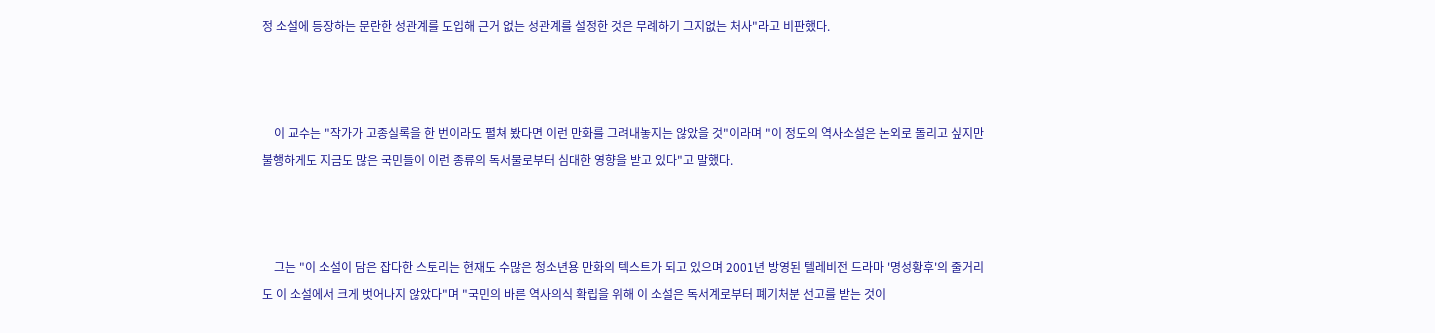정 소설에 등장하는 문란한 성관계를 도입해 근거 없는 성관계를 설정한 것은 무례하기 그지없는 처사"라고 비판했다.



    이 교수는 "작가가 고종실록을 한 번이라도 펼쳐 봤다면 이런 만화를 그려내놓지는 않았을 것"이라며 "이 정도의 역사소설은 논외로 돌리고 싶지만 불행하게도 지금도 많은 국민들이 이런 종류의 독서물로부터 심대한 영향을 받고 있다"고 말했다.



    그는 "이 소설이 담은 잡다한 스토리는 현재도 수많은 청소년용 만화의 텍스트가 되고 있으며 2001년 방영된 텔레비전 드라마 '명성황후'의 줄거리도 이 소설에서 크게 벗어나지 않았다"며 "국민의 바른 역사의식 확립을 위해 이 소설은 독서계로부터 폐기처분 선고를 받는 것이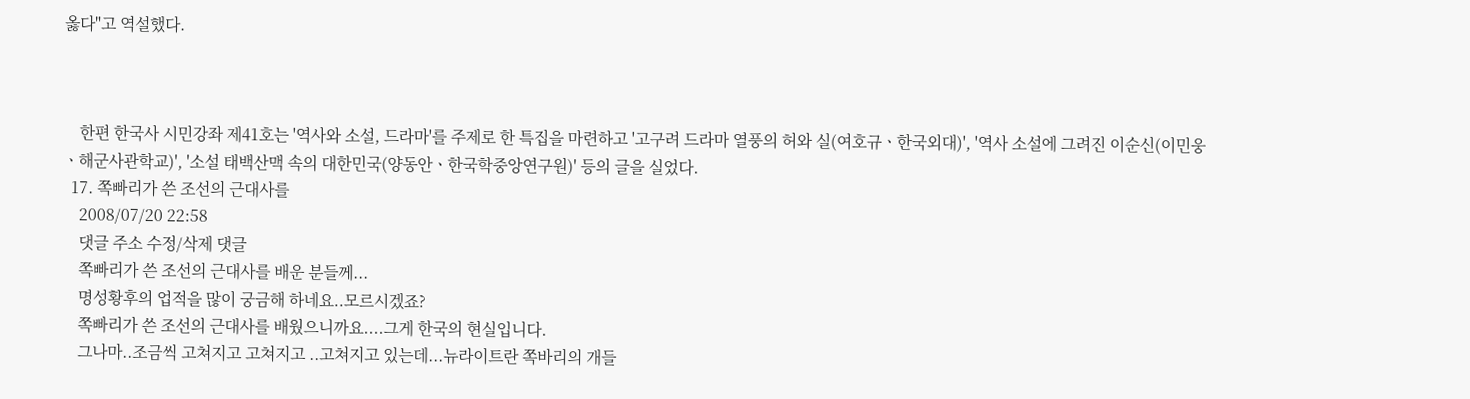옳다"고 역설했다.



    한편 한국사 시민강좌 제41호는 '역사와 소설, 드라마'를 주제로 한 특집을 마련하고 '고구려 드라마 열풍의 허와 실(여호규ㆍ한국외대)', '역사 소설에 그려진 이순신(이민웅ㆍ해군사관학교)', '소설 태백산맥 속의 대한민국(양동안ㆍ한국학중앙연구원)' 등의 글을 실었다.
  17. 쪽빠리가 쓴 조선의 근대사를
    2008/07/20 22:58
    댓글 주소 수정/삭제 댓글
    쪽빠리가 쓴 조선의 근대사를 배운 분들께...
    명성황후의 업적을 많이 궁금해 하네요..모르시겠죠?
    쪽빠리가 쓴 조선의 근대사를 배웠으니까요....그게 한국의 현실입니다.
    그나마..조금씩 고쳐지고 고쳐지고 ..고쳐지고 있는데...뉴라이트란 쪽바리의 개들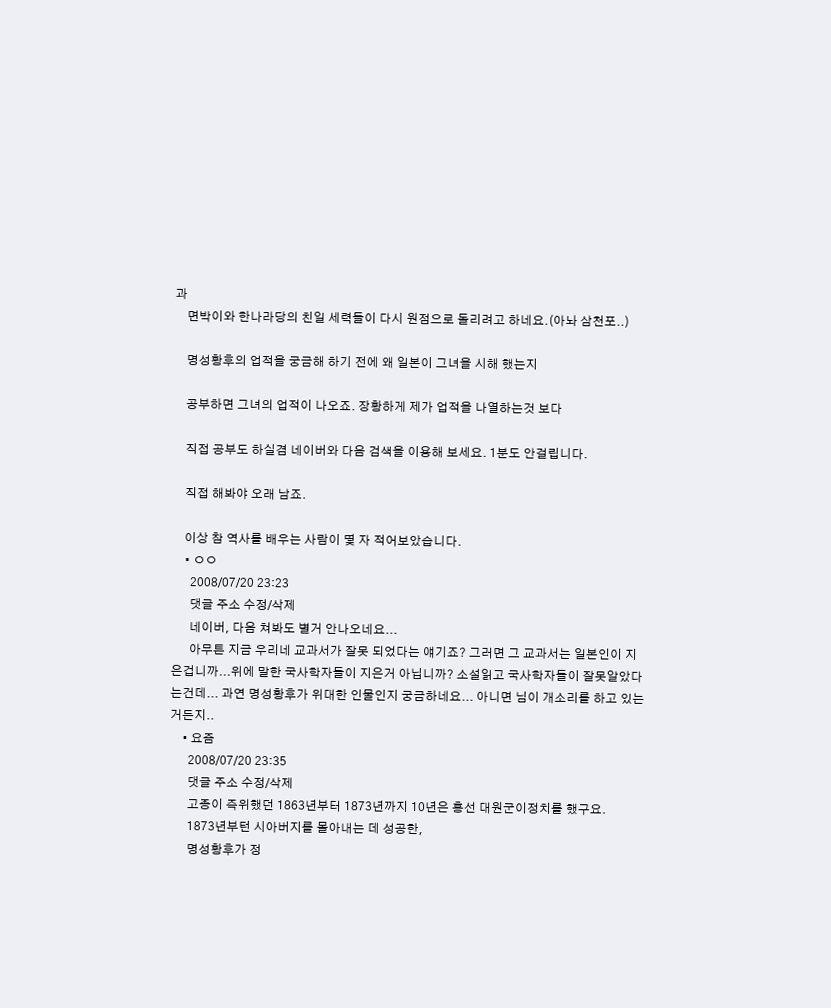과
    면박이와 한나라당의 친일 세력들이 다시 원점으로 돌리려고 하네요.(아놔 삼천포..)

    명성황후의 업적을 궁금해 하기 전에 왜 일본이 그녀을 시해 했는지

    공부하면 그녀의 업적이 나오죠. 장황하게 제가 업적을 나열하는것 보다

    직접 공부도 하실겸 네이버와 다음 검색을 이용해 보세요. 1분도 안걸립니다.

    직접 해봐야 오래 남죠.

    이상 참 역사를 배우는 사람이 몇 자 적어보았습니다.
    • ㅇㅇ
      2008/07/20 23:23
      댓글 주소 수정/삭제
      네이버, 다음 쳐봐도 별거 안나오네요...
      아무튼 지금 우리네 교과서가 잘못 되었다는 얘기죠? 그러면 그 교과서는 일본인이 지은겁니까...위에 말한 국사학자들이 지은거 아닙니까? 소설읽고 국사학자들이 잘못알았다는건데... 과연 명성황후가 위대한 인물인지 궁금하네요... 아니면 님이 개소리를 하고 있는거든지..
    • 요즘
      2008/07/20 23:35
      댓글 주소 수정/삭제
      고종이 즉위했던 1863년부터 1873년까지 10년은 흥선 대원군이정치를 했구요.
      1873년부턴 시아버지를 몰아내는 데 성공한,
      명성황후가 정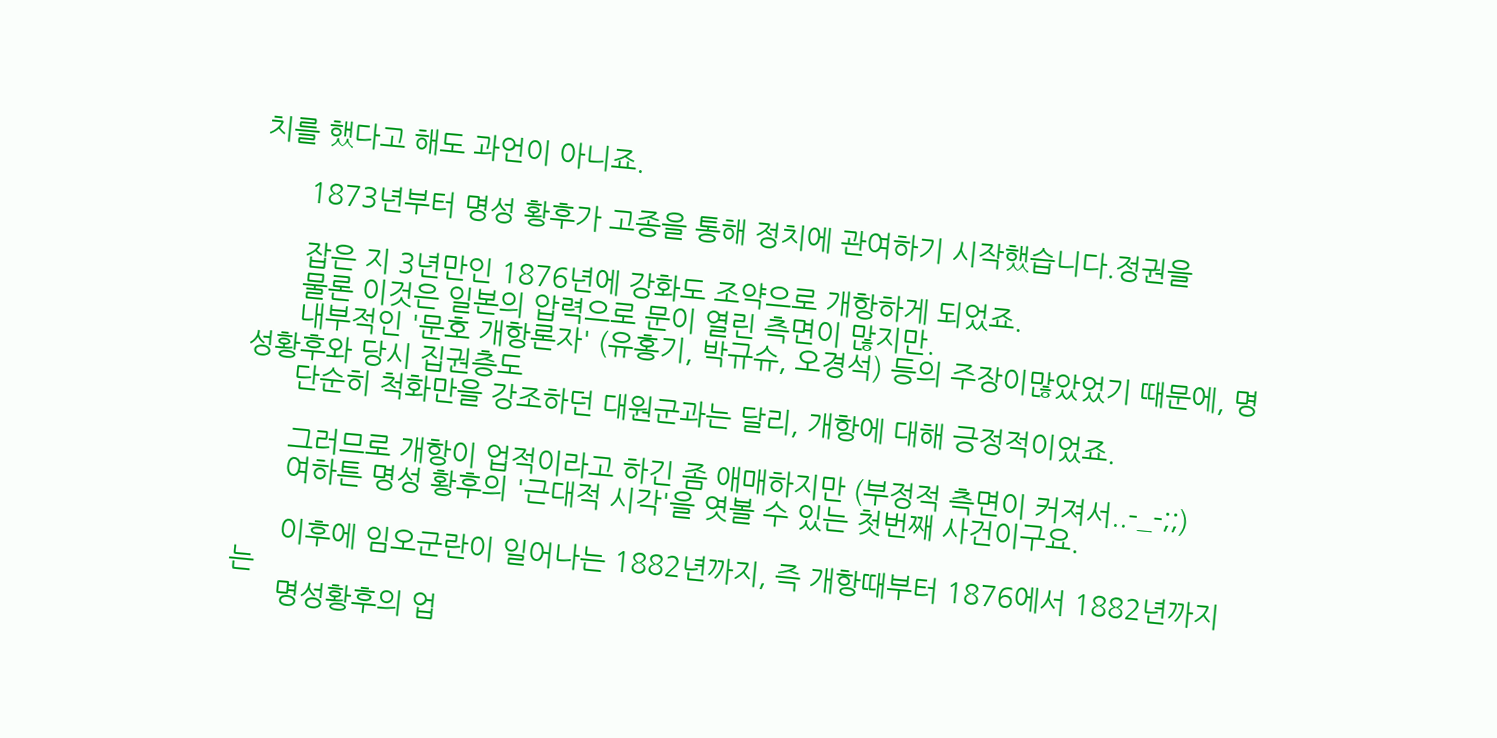치를 했다고 해도 과언이 아니죠.

      1873년부터 명성 황후가 고종을 통해 정치에 관여하기 시작했습니다.정권을

      잡은 지 3년만인 1876년에 강화도 조약으로 개항하게 되었죠.
      물론 이것은 일본의 압력으로 문이 열린 측면이 많지만.
      내부적인 '문호 개항론자' (유홍기, 박규슈, 오경석) 등의 주장이많았었기 때문에, 명성황후와 당시 집권층도
      단순히 척화만을 강조하던 대원군과는 달리, 개항에 대해 긍정적이었죠.

      그러므로 개항이 업적이라고 하긴 좀 애매하지만 (부정적 측면이 커져서..-_-;;)
      여하튼 명성 황후의 '근대적 시각'을 엿볼 수 있는 첫번째 사건이구요.

      이후에 임오군란이 일어나는 1882년까지, 즉 개항때부터 1876에서 1882년까지는
      명성황후의 업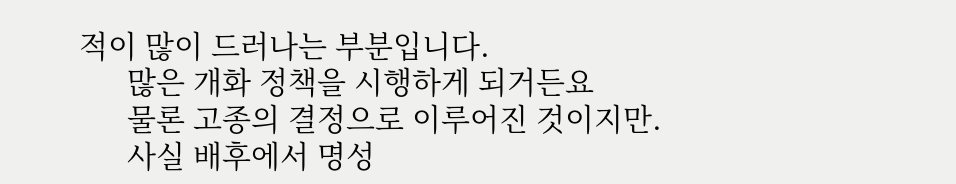적이 많이 드러나는 부분입니다.
      많은 개화 정책을 시행하게 되거든요
      물론 고종의 결정으로 이루어진 것이지만.
      사실 배후에서 명성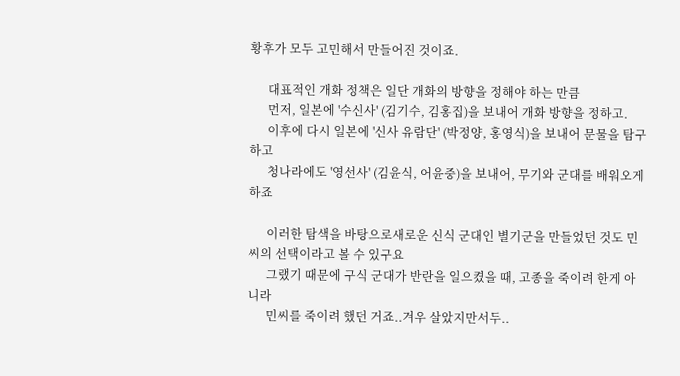황후가 모두 고민해서 만들어진 것이죠.

      대표적인 개화 정책은 일단 개화의 방향을 정해야 하는 만큼
      먼저, 일본에 '수신사' (김기수, 김홍집)을 보내어 개화 방향을 정하고.
      이후에 다시 일본에 '신사 유람단' (박정양, 홍영식)을 보내어 문물을 탐구하고
      청나라에도 '영선사' (김윤식, 어윤중)을 보내어, 무기와 군대를 배워오게 하죠

      이러한 탐색을 바탕으로새로운 신식 군대인 별기군을 만들었던 것도 민씨의 선택이라고 볼 수 있구요
      그랬기 때문에 구식 군대가 반란을 일으켰을 때, 고종을 죽이려 한게 아니라
      민씨를 죽이려 했던 거죠..겨우 살았지만서두..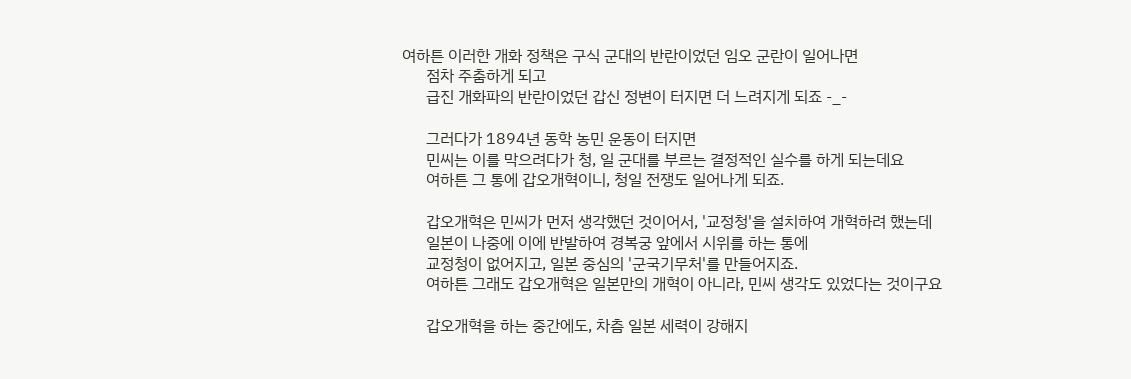여하튼 이러한 개화 정책은 구식 군대의 반란이었던 임오 군란이 일어나면
      점차 주춤하게 되고
      급진 개화파의 반란이었던 갑신 정변이 터지면 더 느려지게 되죠 -_-

      그러다가 1894년 동학 농민 운동이 터지면
      민씨는 이를 막으려다가 청, 일 군대를 부르는 결정적인 실수를 하게 되는데요
      여하튼 그 통에 갑오개혁이니, 청일 전쟁도 일어나게 되죠.

      갑오개혁은 민씨가 먼저 생각했던 것이어서, '교정청'을 설치하여 개혁하려 했는데
      일본이 나중에 이에 반발하여 경복궁 앞에서 시위를 하는 통에
      교정청이 없어지고, 일본 중심의 '군국기무처'를 만들어지죠.
      여하튼 그래도 갑오개혁은 일본만의 개혁이 아니라, 민씨 생각도 있었다는 것이구요

      갑오개혁을 하는 중간에도, 차츰 일본 세력이 강해지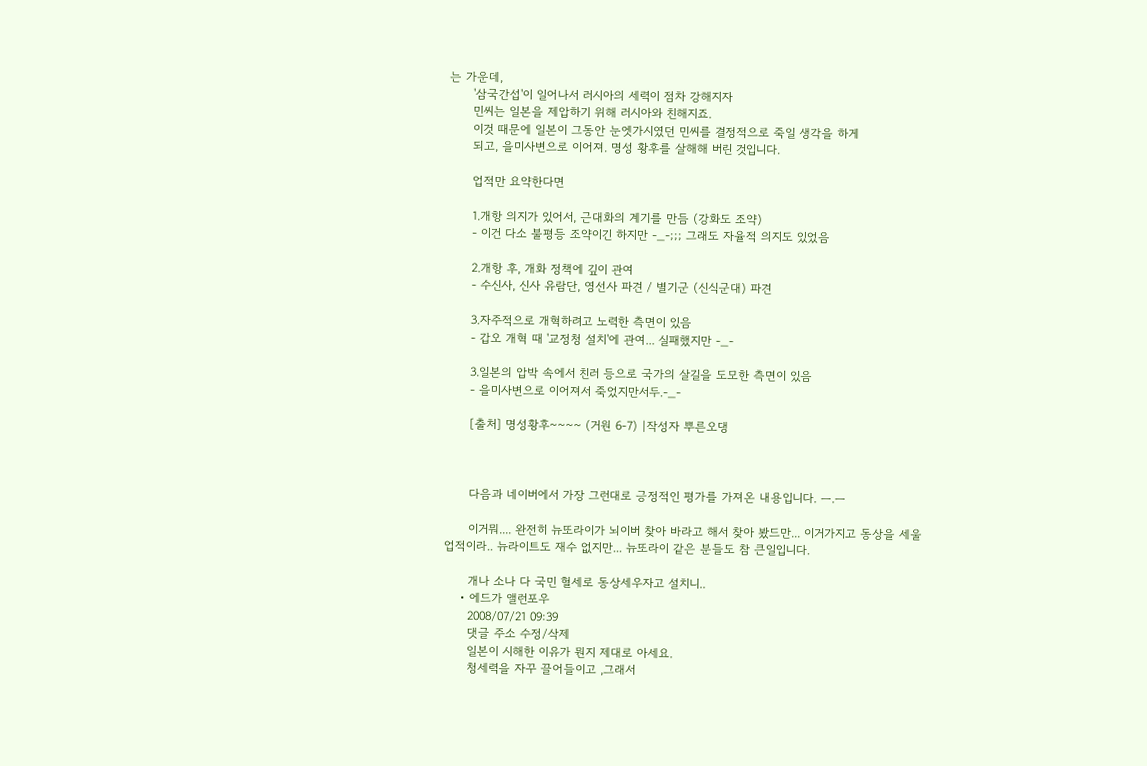는 가운데,
      '삼국간섭'이 일어나서 러시아의 세력이 점차 강해지자
      민씨는 일본을 제압하기 위해 러시아와 친해지죠.
      이것 때문에 일본이 그동안 눈엣가시였던 민씨를 결정적으로 죽일 생각을 하게
      되고, 을미사변으로 이어져. 명성 황후를 살해해 버린 것입니다.

      업적만 요약한다면

      1.개항 의지가 있어서, 근대화의 계기를 만듬 (강화도 조약)
      - 이건 다소 불평등 조약이긴 하지만 -_-;;; 그래도 자율적 의지도 있었음

      2.개항 후, 개화 정책에 깊이 관여
      - 수신사, 신사 유람단, 영선사 파견 / 별기군 (신식군대) 파견

      3.자주적으로 개혁하려고 노력한 측면이 있음
      - 갑오 개혁 때 '교정청 설치'에 관여... 실패했지만 -_-

      3.일본의 압박 속에서 친러 등으로 국가의 살길을 도모한 측면이 있음
      - 을미사변으로 이어져서 죽었지만서두.-_-

      [출처] 명성황후~~~~ (거원 6-7) |작성자 뿌른오댕



      다음과 네이버에서 가장 그런대로 긍정적인 평가를 가져온 내용입니다. ㅡ.ㅡ

      이거뭐.... 완전히 뉴또라이가 뇌이버 찾아 바라고 해서 찾아 봤드만... 이거가지고 동상을 세울 업적이라.. 뉴라이트도 재수 없지만... 뉴또라이 같은 분들도 참 큰일입니다.

      개나 소나 다 국민 혈세로 동상세우자고 설치니..
    • 에드가 앨런포우
      2008/07/21 09:39
      댓글 주소 수정/삭제
      일본이 시해한 이유가 뭔지 제대로 아세요.
      청세력을 자꾸 끌어들이고 ,그래서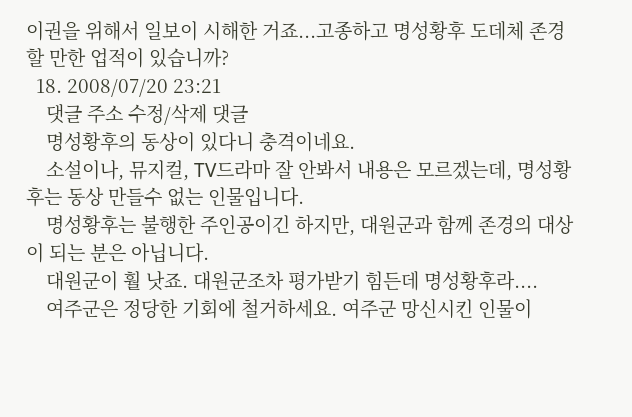이권을 위해서 일보이 시해한 거죠...고종하고 명성황후 도데체 존경할 만한 업적이 있습니까?
  18. 2008/07/20 23:21
    댓글 주소 수정/삭제 댓글
    명성황후의 동상이 있다니 충격이네요.
    소설이나, 뮤지컬, TV드라마 잘 안봐서 내용은 모르겠는데, 명성황후는 동상 만들수 없는 인물입니다.
    명성황후는 불행한 주인공이긴 하지만, 대원군과 함께 존경의 대상이 되는 분은 아닙니다.
    대원군이 훨 낫죠. 대원군조차 평가받기 힘든데 명성황후라....
    여주군은 정당한 기회에 철거하세요. 여주군 망신시킨 인물이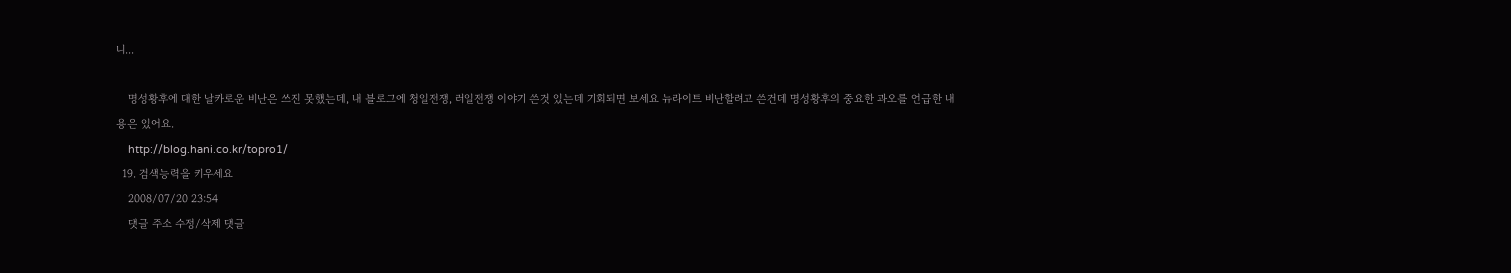니...

    명성황후에 대한 날카로운 비난은 쓰진 못했는데, 내 블로그에 청일전쟁, 러일전쟁 이야기 쓴것 있는데 기회되면 보세요 뉴라이트 비난할려고 쓴건데 명성황후의 중요한 과오를 언급한 내용은 있어요.
    http://blog.hani.co.kr/topro1/
  19. 검색능력을 키우세요
    2008/07/20 23:54
    댓글 주소 수정/삭제 댓글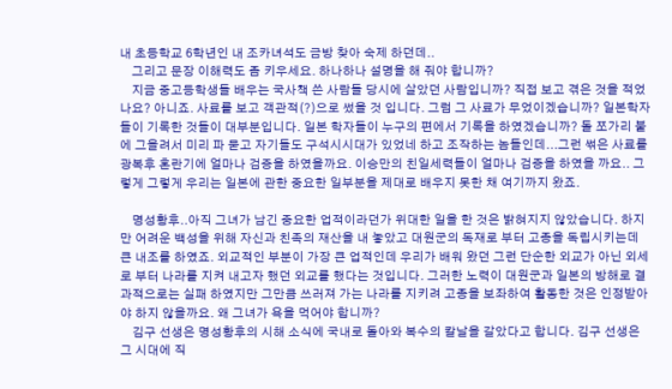내 초등학교 6학년인 내 조카녀석도 금방 찾아 숙제 하던데..
    그리고 문장 이해력도 좀 키우세요. 하나하나 설명을 해 줘야 합니까?
    지금 중고등학생들 배우는 국사책 쓴 사람들 당시에 살았던 사람입니까? 직접 보고 겪은 것을 적었나요? 아니죠. 사료를 보고 객관적(?)으로 썼을 것 입니다. 그럼 그 사료가 무었이겠습니까? 일본학자들이 기록한 것들이 대부분입니다. 일본 학자들이 누구의 편에서 기록을 하였겠습니까? 돌 쪼가리 불에 그을려서 미리 파 묻고 자기들도 구석시시대가 있었네 하고 조작하는 놈들인데...그런 썪은 사료를 광복후 혼란기에 얼마나 검증을 하였을까요. 이승만의 친일세력들이 얼마나 검증을 하였을 까요.. 그렇게 그렇게 우리는 일본에 관한 중요한 일부분을 제대로 배우지 못한 채 여기까지 왔죠.

    명성황후..아직 그녀가 남긴 중요한 업적이라던가 위대한 일을 한 것은 밝혀지지 않았습니다. 하지만 어려운 백성을 위해 자신과 친족의 재산을 내 놓았고 대원군의 독재로 부터 고종을 독립시키는데 큰 내조를 하였죠. 외교적인 부분이 가장 큰 업적인데 우리가 배워 왔던 그런 단순한 외교가 아닌 외세로 부터 나라를 지켜 내고자 했던 외교를 했다는 것입니다. 그러한 노력이 대원군과 일본의 방해로 결과적으로는 실패 하였지만 그만큼 쓰러져 가는 나라를 지키려 고종을 보좌하여 활동한 것은 인정받아야 하지 않을까요. 왜 그녀가 욕을 먹어야 합니까?
    김구 선생은 명성황후의 시해 소식에 국내로 돌아와 복수의 칼날을 갈았다고 합니다. 김구 선생은 그 시대에 직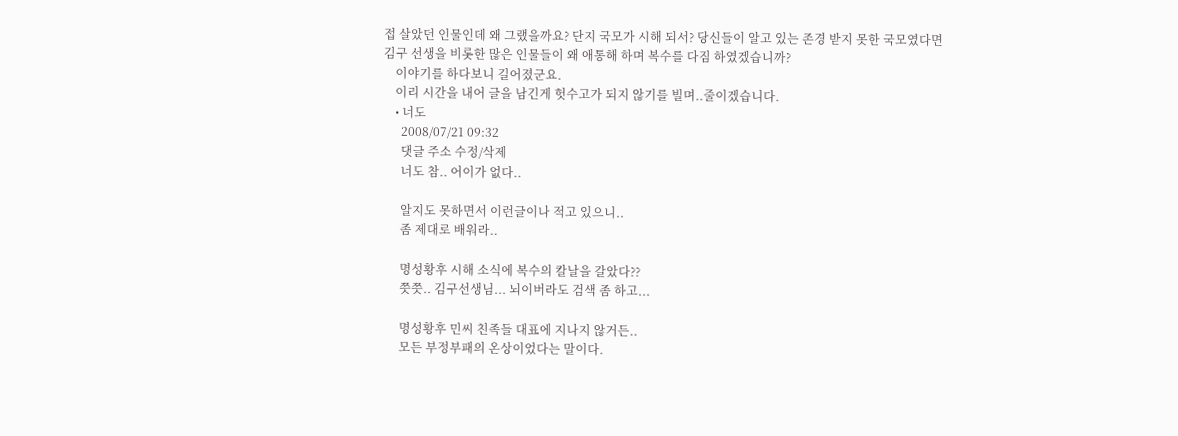접 살았던 인물인데 왜 그랬을까요? 단지 국모가 시해 되서? 당신들이 알고 있는 존경 받지 못한 국모였다면 김구 선생을 비롯한 많은 인물들이 왜 애통해 하며 복수를 다짐 하였겠습니까?
    이야기를 하다보니 길어졌군요.
    이리 시간을 내어 글을 남긴게 헛수고가 되지 않기를 빌며..줄이겠습니다.
    • 너도
      2008/07/21 09:32
      댓글 주소 수정/삭제
      너도 참.. 어이가 없다..

      알지도 못하면서 이런글이나 적고 있으니..
      좀 제대로 배워라..

      명성황후 시해 소식에 복수의 칼날을 갈았다??
      쯧쯧.. 김구선생님... 뇌이버라도 검색 좀 하고...

      명성황후 민씨 친족들 대표에 지나지 않거든..
      모든 부정부패의 온상이었다는 말이다.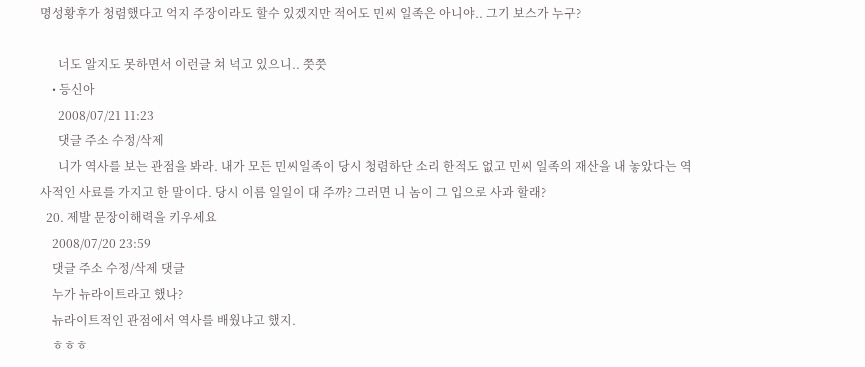명성황후가 청렴했다고 억지 주장이라도 할수 있겠지만 적어도 민씨 일족은 아니야.. 그기 보스가 누구?

      너도 알지도 못하면서 이런글 쳐 넉고 있으니.. 쯧쯧
    • 등신아
      2008/07/21 11:23
      댓글 주소 수정/삭제
      니가 역사를 보는 관점을 봐라. 내가 모든 민씨일족이 당시 청렴하단 소리 한적도 없고 민씨 일족의 재산을 내 놓았다는 역사적인 사료를 가지고 한 말이다. 당시 이름 일일이 대 주까? 그러면 니 놈이 그 입으로 사과 할래?
  20. 제발 문장이해력을 키우세요
    2008/07/20 23:59
    댓글 주소 수정/삭제 댓글
    누가 뉴라이트라고 했나?
    뉴라이트적인 관점에서 역사를 배웠냐고 했지.
    ㅎㅎㅎ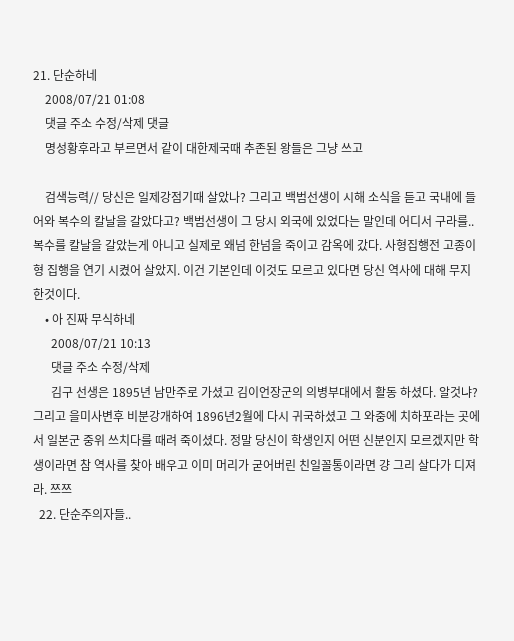21. 단순하네
    2008/07/21 01:08
    댓글 주소 수정/삭제 댓글
    명성황후라고 부르면서 같이 대한제국때 추존된 왕들은 그냥 쓰고

    검색능력// 당신은 일제강점기때 살았나? 그리고 백범선생이 시해 소식을 듣고 국내에 들어와 복수의 칼날을 갈았다고? 백범선생이 그 당시 외국에 있었다는 말인데 어디서 구라를..복수를 칼날을 갈았는게 아니고 실제로 왜넘 한넘을 죽이고 감옥에 갔다. 사형집행전 고종이 형 집행을 연기 시켰어 살았지. 이건 기본인데 이것도 모르고 있다면 당신 역사에 대해 무지한것이다.
    • 아 진짜 무식하네
      2008/07/21 10:13
      댓글 주소 수정/삭제
      김구 선생은 1895년 남만주로 가셨고 김이언장군의 의병부대에서 활동 하셨다. 알것냐? 그리고 을미사변후 비분강개하여 1896년2월에 다시 귀국하셨고 그 와중에 치하포라는 곳에서 일본군 중위 쓰치다를 때려 죽이셨다. 정말 당신이 학생인지 어떤 신분인지 모르겠지만 학생이라면 참 역사를 찾아 배우고 이미 머리가 굳어버린 친일꼴통이라면 걍 그리 살다가 디져라. 쯔쯔
  22. 단순주의자들..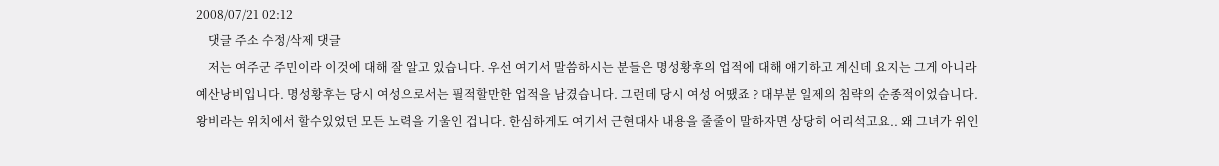2008/07/21 02:12
    댓글 주소 수정/삭제 댓글
    저는 여주군 주민이라 이것에 대해 잘 알고 있습니다. 우선 여기서 말씀하시는 분들은 명성황후의 업적에 대해 얘기하고 계신데 요지는 그게 아니라 예산낭비입니다. 명성황후는 당시 여성으로서는 필적할만한 업적을 남겼습니다. 그런데 당시 여성 어땠죠 ? 대부분 일제의 침략의 순종적이었습니다. 왕비라는 위치에서 할수있었던 모든 노력을 기울인 겁니다. 한심하게도 여기서 근현대사 내용을 줄줄이 말하자면 상당히 어리석고요.. 왜 그녀가 위인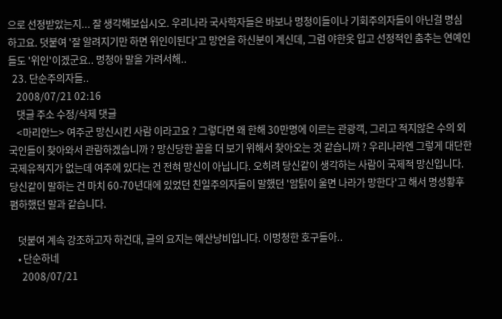으로 선정받았는지... 잘 생각해보십시오. 우리나라 국사학자들은 바보나 멍청이들이나 기회주의자들이 아닌걸 명심하고요. 덧붙여 '잘 알려지기만 하면 위인이된다'고 망언을 하신분이 계신데, 그럼 야한옷 입고 선정적인 춤추는 연예인들도 '위인'이겠군요.. 멍청아 말을 가려서해..
  23. 단순주의자들..
    2008/07/21 02:16
    댓글 주소 수정/삭제 댓글
    <마리안느> 여주군 망신시킨 사람 이라고요 ? 그렇다면 왜 한해 30만명에 이르는 관광객, 그리고 적지않은 수의 외국인들이 찾아와서 관람하겠습니까 ? 망신당한 꼴을 더 보기 위해서 찾아오는 것 같습니까 ? 우리나라엔 그렇게 대단한 국제유적지가 없는데 여주에 있다는 건 전혀 망신이 아닙니다. 오히려 당신같이 생각하는 사람이 국제적 망신입니다. 당신같이 말하는 건 마치 60-70년대에 있었던 친일주의자들이 말했던 '암탉이 울면 나라가 망한다'고 해서 명성황후 폄하했던 말과 같습니다.

    덧붙여 계속 강조하고자 하건대, 글의 요지는 예산낭비입니다. 이멍청한 호구들아..
    • 단순하네
      2008/07/21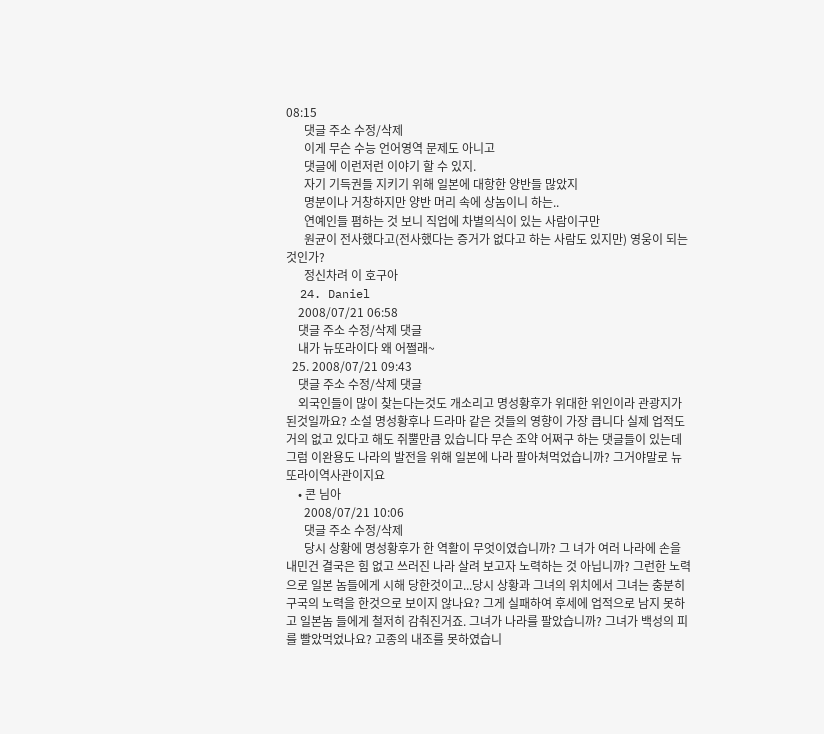08:15
      댓글 주소 수정/삭제
      이게 무슨 수능 언어영역 문제도 아니고
      댓글에 이런저런 이야기 할 수 있지.
      자기 기득권들 지키기 위해 일본에 대항한 양반들 많았지
      명분이나 거창하지만 양반 머리 속에 상놈이니 하는..
      연예인들 폄하는 것 보니 직업에 차별의식이 있는 사람이구만
      원균이 전사했다고(전사했다는 증거가 없다고 하는 사람도 있지만) 영웅이 되는 것인가?
      정신차려 이 호구아
  24. Daniel
    2008/07/21 06:58
    댓글 주소 수정/삭제 댓글
    내가 뉴또라이다 왜 어쩔래~
  25. 2008/07/21 09:43
    댓글 주소 수정/삭제 댓글
    외국인들이 많이 찾는다는것도 개소리고 명성황후가 위대한 위인이라 관광지가 된것일까요? 소설 명성황후나 드라마 같은 것들의 영향이 가장 큽니다 실제 업적도 거의 없고 있다고 해도 쥐뿔만큼 있습니다 무슨 조약 어쩌구 하는 댓글들이 있는데 그럼 이완용도 나라의 발전을 위해 일본에 나라 팔아쳐먹었습니까? 그거야말로 뉴또라이역사관이지요
    • 콘 님아
      2008/07/21 10:06
      댓글 주소 수정/삭제
      당시 상황에 명성황후가 한 역활이 무엇이였습니까? 그 녀가 여러 나라에 손을 내민건 결국은 힘 없고 쓰러진 나라 살려 보고자 노력하는 것 아닙니까? 그런한 노력으로 일본 놈들에게 시해 당한것이고...당시 상황과 그녀의 위치에서 그녀는 충분히 구국의 노력을 한것으로 보이지 않나요? 그게 실패하여 후세에 업적으로 남지 못하고 일본놈 들에게 철저히 감춰진거죠. 그녀가 나라를 팔았습니까? 그녀가 백성의 피를 빨았먹었나요? 고종의 내조를 못하였습니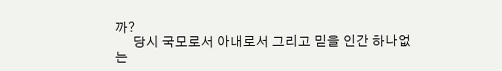까?
      당시 국모로서 아내로서 그리고 믿을 인간 하나없는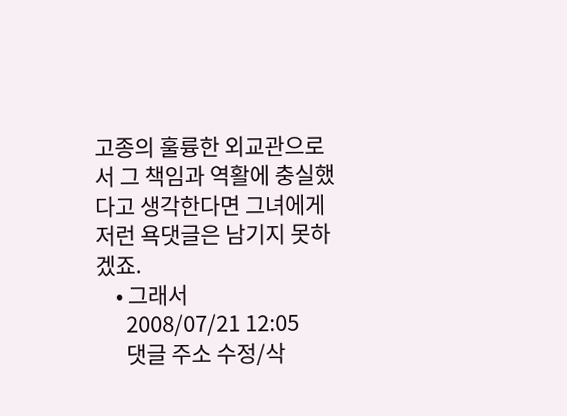고종의 훌륭한 외교관으로서 그 책임과 역활에 충실했다고 생각한다면 그녀에게 저런 욕댓글은 남기지 못하겠죠.
    • 그래서
      2008/07/21 12:05
      댓글 주소 수정/삭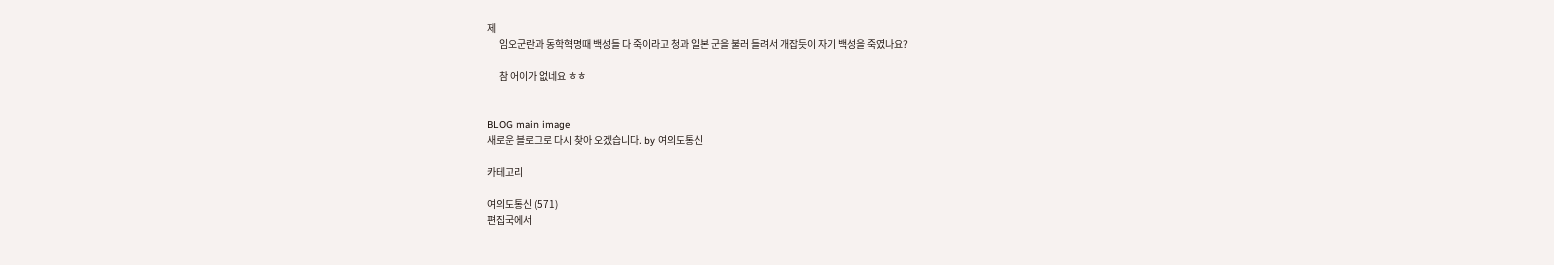제
      임오군란과 동학혁명때 백성들 다 죽이라고 청과 일본 군을 불러 들려서 개잡듯이 자기 백성을 죽였나요?

      참 어이가 없네요 ㅎㅎ


BLOG main image
새로운 블로그로 다시 찾아 오겠습니다. by 여의도통신

카테고리

여의도통신 (571)
편집국에서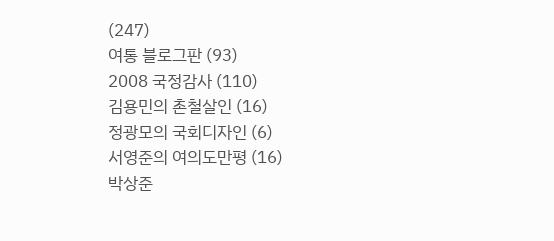(247)
여통 블로그판 (93)
2008 국정감사 (110)
김용민의 촌철살인 (16)
정광모의 국회디자인 (6)
서영준의 여의도만평 (16)
박상준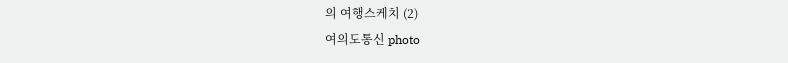의 여행스케치 (2)
여의도통신 photo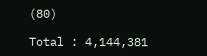(80)

Total : 4,144,381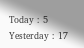Today : 5 Yesterday : 17